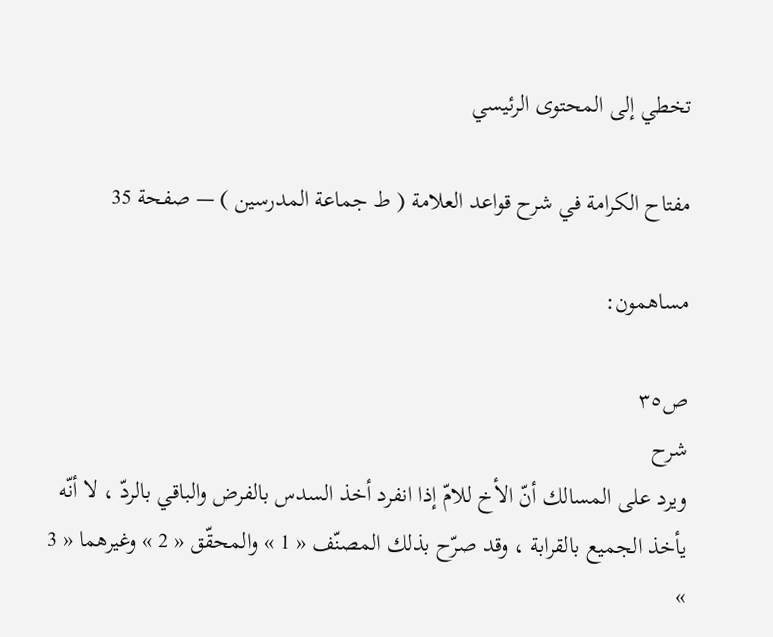تخطي إلى المحتوى الرئيسي

مفتاح الكرامة في شرح قواعد العلامة ( ط جماعة المدرسين ) — صفحة 35

مساهمون:

ص٣٥
شرح
ويرد على المسالك أنّ الأخ للامّ إذا انفرد أخذ السدس بالفرض والباقي بالردّ ، لا أنّه يأخذ الجميع بالقرابة ، وقد صرّح بذلك المصنّف « 1 » والمحقّق « 2 » وغيرهما « 3 »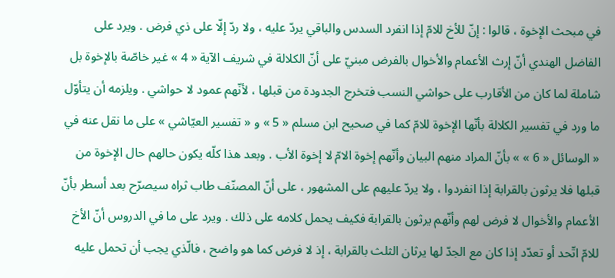في مبحث الإخوة ، قالوا : إنّ للأخ للامّ إذا انفرد السدس والباقي يردّ عليه ، ولا ردّ إلّا على ذي فرض . ويرد على الفاضل الهندي أنّ إرث الأعمام والأخوال بالفرض مبنيّ على أنّ الكلالة في شريف الآية « 4 » غير خاصّة بالإخوة بل شاملة لما كان من الأقارب على حواشي النسب فتخرج الجدودة من قبلها ، لأنّهم عمود لا حواشي . ويلزمه أن يتأوّل ما ورد في تفسير الكلالة بأنّها الإخوة للامّ كما في صحيح ابن مسلم « 5 » و « تفسير العيّاشي » على ما نقل عنه في « الوسائل « 6 » » بأنّ المراد منهم البيان وأنّهم إخوة الامّ لا إخوة الأب . وبعد هذا كلّه يكون حالهم حال الإخوة من قبلها فلا يرثون بالقرابة إذا انفردوا ، ولا يردّ عليهم على المشهور ، على أنّ المصنّف طاب ثراه سيصرّح بعد أسطر بأنّ الأعمام والأخوال لا فرض لهم وأنّهم يرثون بالقرابة فكيف يحمل كلامه على ذلك . ويرد على ما في الدروس أنّ الأخ للامّ اتّحد أو تعدّد إذا كان مع الجدّ لها يرثان الثلث بالقرابة ، إذ لا فرض كما هو واضح ، فالّذي يجب أن تحمل عليه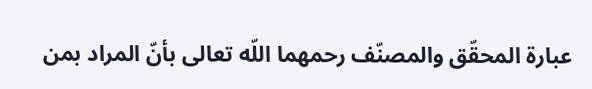عبارة المحقّق والمصنّف رحمهما اللّه تعالى بأنّ المراد بمن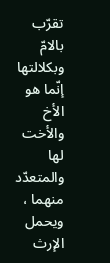تقرّب بالامّ وبكلالتها إنّما هو الأخ والأخت لها والمتعدّد منهما ، ويحمل الإرث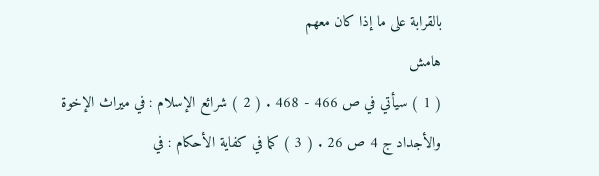بالقرابة على ما إذا كان معهم
هامش
( 1 ) سيأتي في ص 466 - 468 . ( 2 ) شرائع الإسلام : في ميراث الإخوة والأجداد ج 4 ص 26 . ( 3 ) كما في كفاية الأحكام : في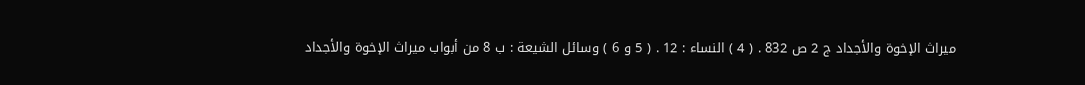ميراث الإخوة والأجداد ج 2 ص 832 . ( 4 ) النساء : 12 . ( 5 و 6 ) وسائل الشيعة : ب 8 من أبواب ميراث الإخوة والأجداد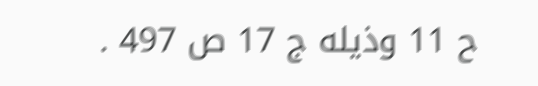ح 11 وذيله ج 17 ص 497 .